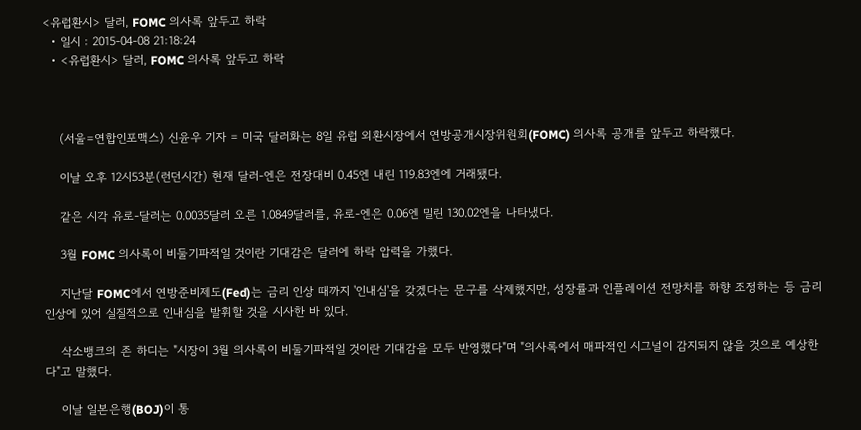<유럽환시> 달러, FOMC 의사록 앞두고 하락
  • 일시 : 2015-04-08 21:18:24
  • <유럽환시> 달러, FOMC 의사록 앞두고 하락



    (서울=연합인포맥스) 신윤우 기자 = 미국 달러화는 8일 유럽 외환시장에서 연방공개시장위원회(FOMC) 의사록 공개를 앞두고 하락했다.

    이날 오후 12시53분(런던시간) 현재 달러-엔은 전장대비 0.45엔 내린 119.83엔에 거래됐다.

    같은 시각 유로-달러는 0.0035달러 오른 1.0849달러를, 유로-엔은 0.06엔 밀린 130.02엔을 나타냈다.

    3월 FOMC 의사록이 비둘기파적일 것이란 기대감은 달러에 하락 압력을 가했다.

    지난달 FOMC에서 연방준비제도(Fed)는 금리 인상 때까지 '인내심'을 갖겠다는 문구를 삭제했지만, 성장률과 인플레이션 전망치를 하향 조정하는 등 금리 인상에 있어 실질적으로 인내심을 발휘할 것을 시사한 바 있다.

    삭소뱅크의 존 하디는 "시장이 3월 의사록이 비둘기파적일 것이란 기대감을 모두 반영했다"며 "의사록에서 매파적인 시그널이 감지되지 않을 것으로 예상한다"고 말했다.

    이날 일본은행(BOJ)이 통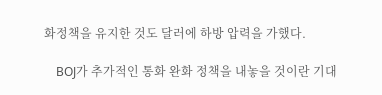화정책을 유지한 것도 달러에 하방 압력을 가했다.

    BOJ가 추가적인 통화 완화 정책을 내놓을 것이란 기대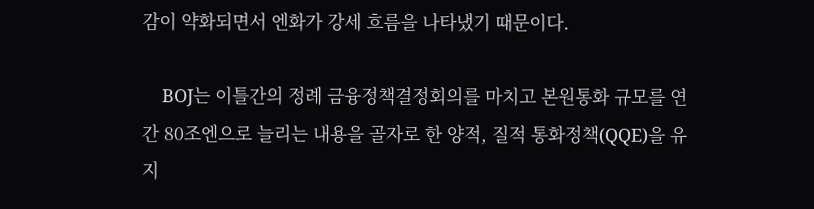감이 약화되면서 엔화가 강세 흐름을 나타냈기 때문이다.

    BOJ는 이틀간의 정례 금융정책결정회의를 마치고 본원통화 규모를 연간 80조엔으로 늘리는 내용을 골자로 한 양적, 질적 통화정책(QQE)을 유지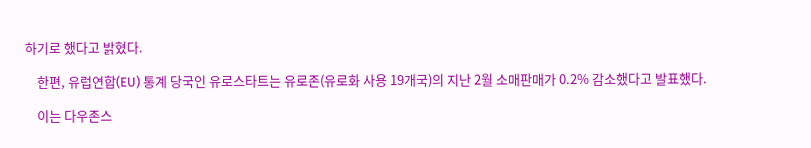하기로 했다고 밝혔다.

    한편, 유럽연합(EU) 통계 당국인 유로스타트는 유로존(유로화 사용 19개국)의 지난 2월 소매판매가 0.2% 감소했다고 발표했다.

    이는 다우존스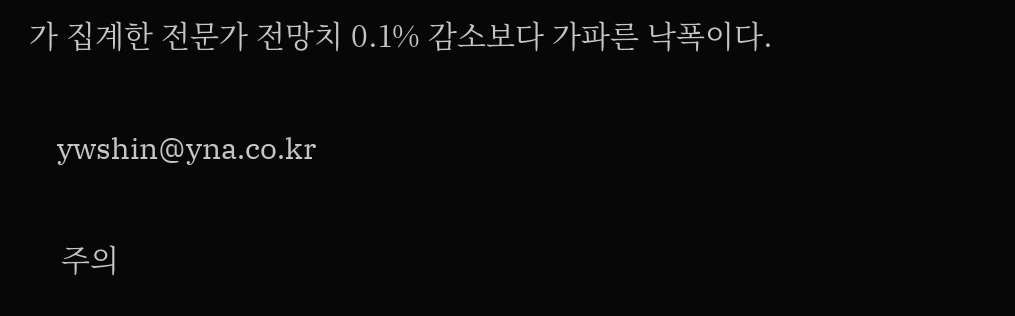가 집계한 전문가 전망치 0.1% 감소보다 가파른 낙폭이다.

    ywshin@yna.co.kr

    주의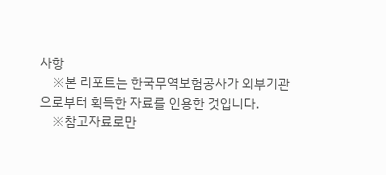사항
    ※본 리포트는 한국무역보험공사가 외부기관으로부터 획득한 자료를 인용한 것입니다.
    ※참고자료로만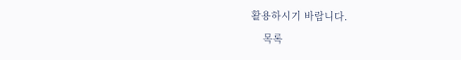활용하시기 바랍니다.
    목록